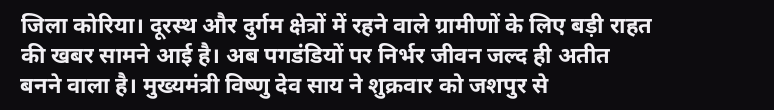जिला कोरिया। दूरस्थ और दुर्गम क्षेत्रों में रहने वाले ग्रामीणों के लिए बड़ी राहत की खबर सामने आई है। अब पगडंडियों पर निर्भर जीवन जल्द ही अतीत बनने वाला है। मुख्यमंत्री विष्णु देव साय ने शुक्रवार को जशपुर से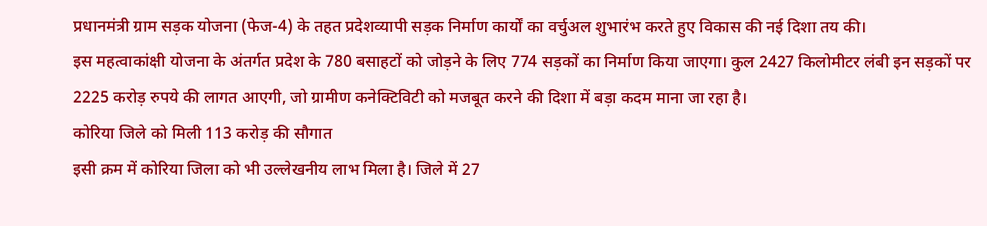प्रधानमंत्री ग्राम सड़क योजना (फेज-4) के तहत प्रदेशव्यापी सड़क निर्माण कार्यों का वर्चुअल शुभारंभ करते हुए विकास की नई दिशा तय की।
इस महत्वाकांक्षी योजना के अंतर्गत प्रदेश के 780 बसाहटों को जोड़ने के लिए 774 सड़कों का निर्माण किया जाएगा। कुल 2427 किलोमीटर लंबी इन सड़कों पर 2225 करोड़ रुपये की लागत आएगी, जो ग्रामीण कनेक्टिविटी को मजबूत करने की दिशा में बड़ा कदम माना जा रहा है।
कोरिया जिले को मिली 113 करोड़ की सौगात
इसी क्रम में कोरिया जिला को भी उल्लेखनीय लाभ मिला है। जिले में 27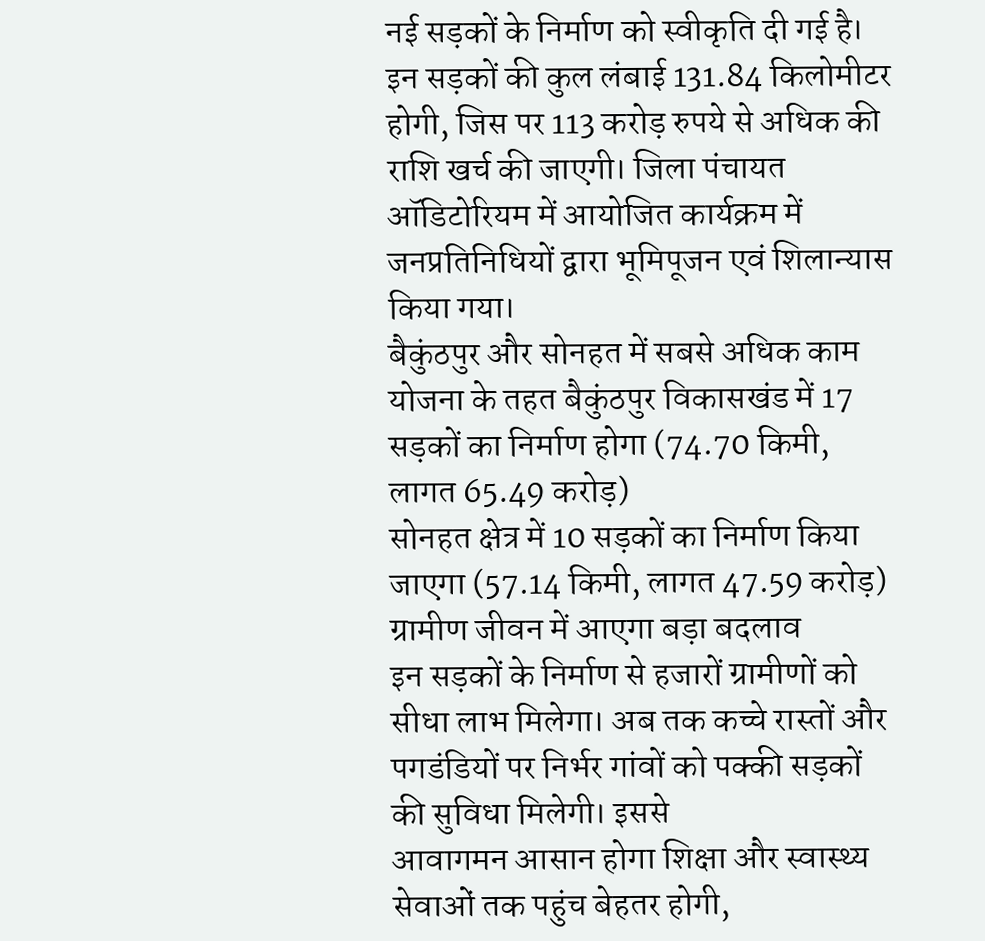नई सड़कों के निर्माण को स्वीकृति दी गई है। इन सड़कों की कुल लंबाई 131.84 किलोमीटर होगी, जिस पर 113 करोड़ रुपये से अधिक की राशि खर्च की जाएगी। जिला पंचायत ऑडिटोरियम में आयोजित कार्यक्रम में जनप्रतिनिधियों द्वारा भूमिपूजन एवं शिलान्यास किया गया।
बैकुंठपुर और सोनहत में सबसे अधिक काम
योजना के तहत बैकुंठपुर विकासखंड में 17 सड़कों का निर्माण होगा (74.70 किमी, लागत 65.49 करोड़)
सोनहत क्षेत्र में 10 सड़कों का निर्माण किया जाएगा (57.14 किमी, लागत 47.59 करोड़)
ग्रामीण जीवन में आएगा बड़ा बदलाव
इन सड़कों के निर्माण से हजारों ग्रामीणों को सीधा लाभ मिलेगा। अब तक कच्चे रास्तों और पगडंडियों पर निर्भर गांवों को पक्की सड़कों की सुविधा मिलेगी। इससे
आवागमन आसान होगा शिक्षा और स्वास्थ्य सेवाओं तक पहुंच बेहतर होगी,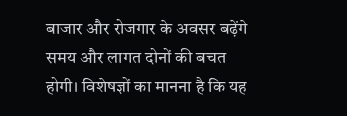बाजार और रोजगार के अवसर बढ़ेंगे
समय और लागत दोनों की बचत होगी। विशेषज्ञों का मानना है कि यह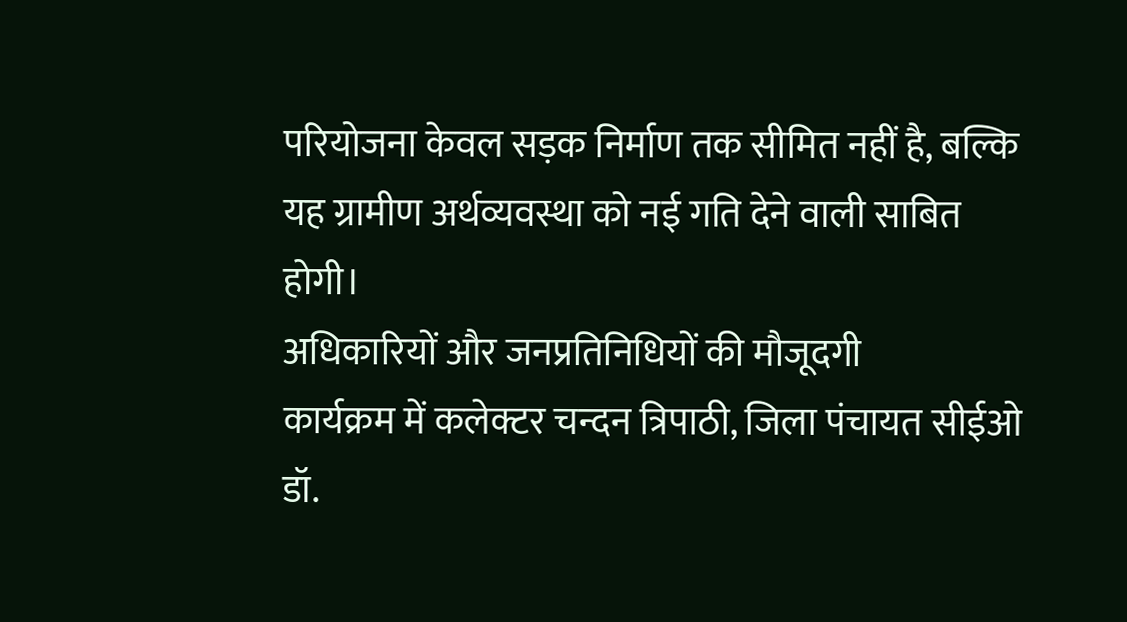परियोजना केवल सड़क निर्माण तक सीमित नहीं है, बल्कि यह ग्रामीण अर्थव्यवस्था को नई गति देने वाली साबित होगी।
अधिकारियों और जनप्रतिनिधियों की मौजूदगी
कार्यक्रम में कलेक्टर चन्दन त्रिपाठी, जिला पंचायत सीईओ डॉ.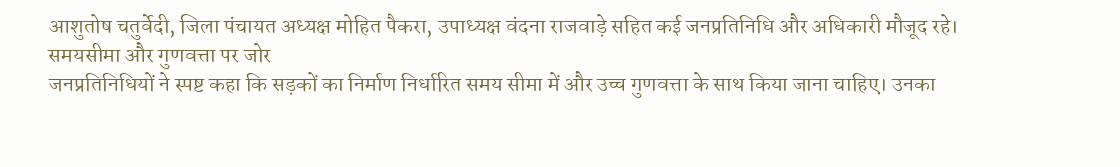आशुतोष चतुर्वेदी, जिला पंचायत अध्यक्ष मोहित पैकरा, उपाध्यक्ष वंदना राजवाड़े सहित कई जनप्रतिनिधि और अधिकारी मौजूद रहे।
समयसीमा और गुणवत्ता पर जोर
जनप्रतिनिधियों ने स्पष्ट कहा कि सड़कों का निर्माण निर्धारित समय सीमा में और उच्च गुणवत्ता के साथ किया जाना चाहिए। उनका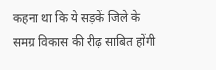कहना था कि ये सड़कें जिले के समग्र विकास की रीढ़ साबित होंगी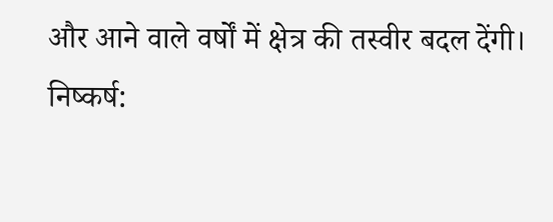और आने वाले वर्षों में क्षेत्र की तस्वीर बदल देंगी।
निष्कर्ष: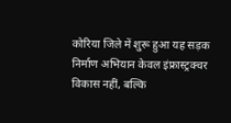कोरिया जिले में शुरू हुआ यह सड़क निर्माण अभियान केवल इंफ्रास्ट्रक्चर विकास नहीं, बल्कि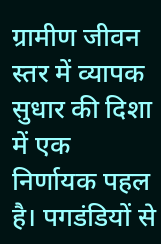ग्रामीण जीवन स्तर में व्यापक सुधार की दिशा में एक निर्णायक पहल है। पगडंडियों से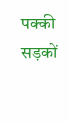पक्की सड़कों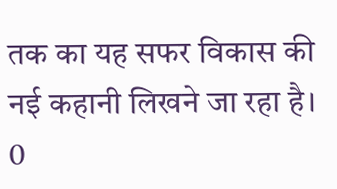तक का यह सफर विकास की नई कहानी लिखने जा रहा है।
0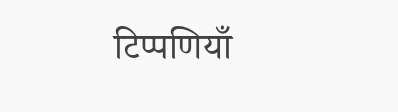टिप्पणियाँ